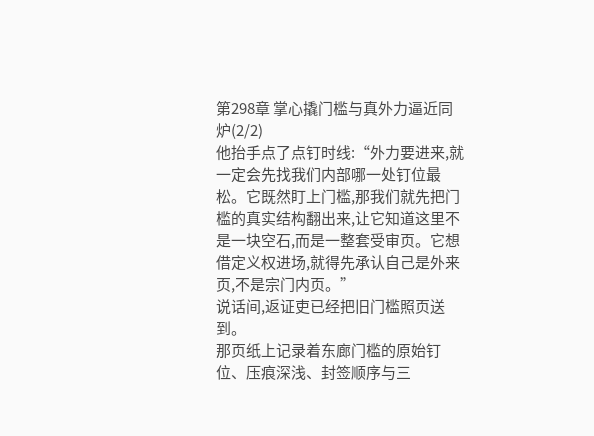第298章 掌心撬门槛与真外力逼近同炉(2/2)
他抬手点了点钉时线:“外力要进来,就一定会先找我们内部哪一处钉位最松。它既然盯上门槛,那我们就先把门槛的真实结构翻出来,让它知道这里不是一块空石,而是一整套受审页。它想借定义权进场,就得先承认自己是外来页,不是宗门内页。”
说话间,返证吏已经把旧门槛照页送到。
那页纸上记录着东廊门槛的原始钉位、压痕深浅、封签顺序与三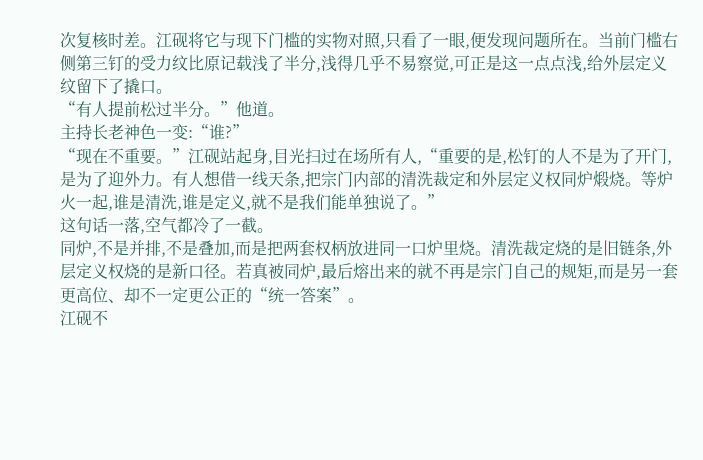次复核时差。江砚将它与现下门槛的实物对照,只看了一眼,便发现问题所在。当前门槛右侧第三钉的受力纹比原记载浅了半分,浅得几乎不易察觉,可正是这一点点浅,给外层定义纹留下了撬口。
“有人提前松过半分。”他道。
主持长老神色一变:“谁?”
“现在不重要。”江砚站起身,目光扫过在场所有人,“重要的是,松钉的人不是为了开门,是为了迎外力。有人想借一线天条,把宗门内部的清洗裁定和外层定义权同炉煅烧。等炉火一起,谁是清洗,谁是定义,就不是我们能单独说了。”
这句话一落,空气都冷了一截。
同炉,不是并排,不是叠加,而是把两套权柄放进同一口炉里烧。清洗裁定烧的是旧链条,外层定义权烧的是新口径。若真被同炉,最后熔出来的就不再是宗门自己的规矩,而是另一套更高位、却不一定更公正的“统一答案”。
江砚不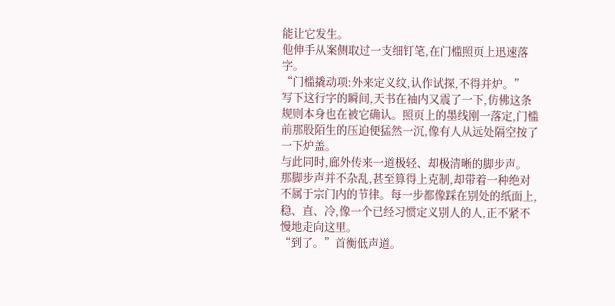能让它发生。
他伸手从案侧取过一支细钉笔,在门槛照页上迅速落字。
“门槛撬动项:外来定义纹,认作试探,不得并炉。”
写下这行字的瞬间,天书在袖内又震了一下,仿佛这条规则本身也在被它确认。照页上的墨线刚一落定,门槛前那股陌生的压迫便猛然一沉,像有人从远处隔空按了一下炉盖。
与此同时,廊外传来一道极轻、却极清晰的脚步声。
那脚步声并不杂乱,甚至算得上克制,却带着一种绝对不属于宗门内的节律。每一步都像踩在别处的纸面上,稳、直、冷,像一个已经习惯定义别人的人,正不紧不慢地走向这里。
“到了。”首衡低声道。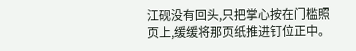江砚没有回头,只把掌心按在门槛照页上,缓缓将那页纸推进钉位正中。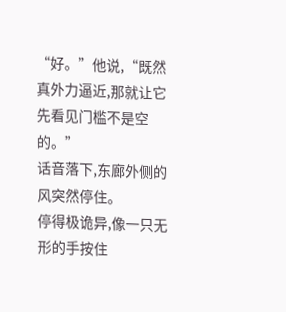“好。”他说,“既然真外力逼近,那就让它先看见门槛不是空的。”
话音落下,东廊外侧的风突然停住。
停得极诡异,像一只无形的手按住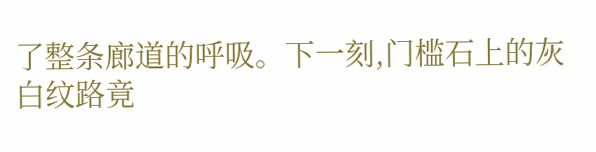了整条廊道的呼吸。下一刻,门槛石上的灰白纹路竟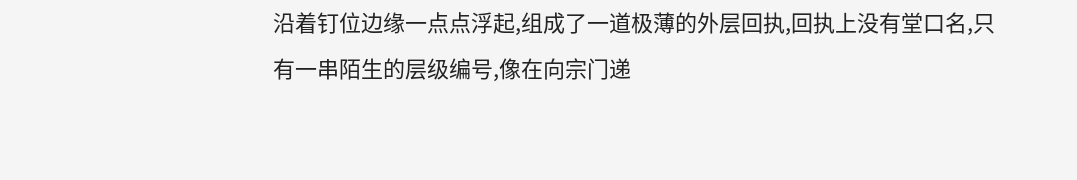沿着钉位边缘一点点浮起,组成了一道极薄的外层回执,回执上没有堂口名,只有一串陌生的层级编号,像在向宗门递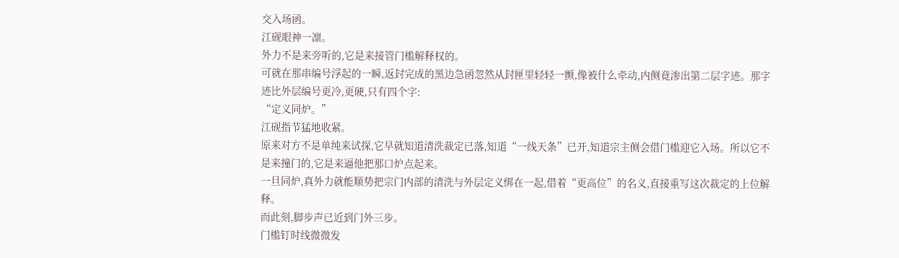交入场函。
江砚眼神一凛。
外力不是来旁听的,它是来接管门槛解释权的。
可就在那串编号浮起的一瞬,返封完成的黑边急函忽然从封匣里轻轻一颤,像被什么牵动,内侧竟渗出第二层字迹。那字迹比外层编号更冷,更硬,只有四个字:
“定义同炉。”
江砚指节猛地收紧。
原来对方不是单纯来试探,它早就知道清洗裁定已落,知道“一线天条”已开,知道宗主侧会借门槛迎它入场。所以它不是来撞门的,它是来逼他把那口炉点起来。
一旦同炉,真外力就能顺势把宗门内部的清洗与外层定义绑在一起,借着“更高位”的名义,直接重写这次裁定的上位解释。
而此刻,脚步声已近到门外三步。
门槛钉时线微微发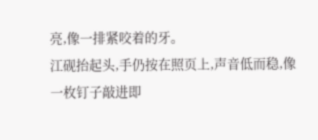亮,像一排紧咬着的牙。
江砚抬起头,手仍按在照页上,声音低而稳,像一枚钉子敲进即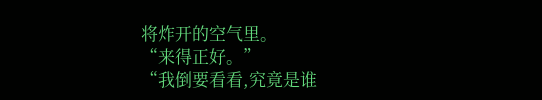将炸开的空气里。
“来得正好。”
“我倒要看看,究竟是谁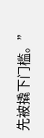先被撬下门槛。”